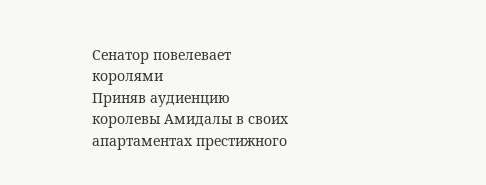Сенатор повелевает королями
Приняв аудиенцию королевы Амидалы в своих апартаментах престижного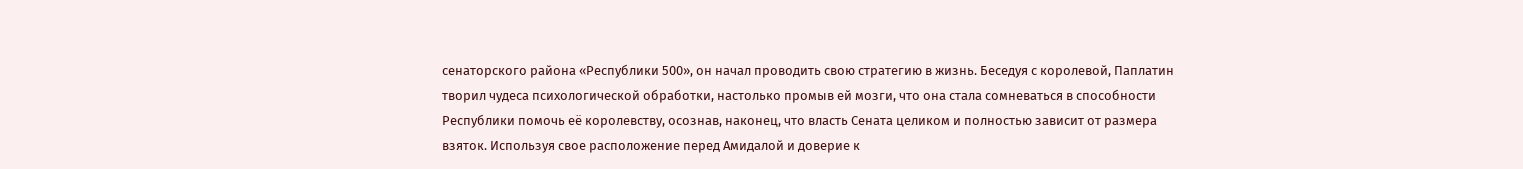сенаторского района «Республики 500», он начал проводить свою стратегию в жизнь. Беседуя с королевой, Паплатин творил чудеса психологической обработки, настолько промыв ей мозги, что она стала сомневаться в способности Республики помочь её королевству, осознав, наконец, что власть Сената целиком и полностью зависит от размера взяток. Используя свое расположение перед Амидалой и доверие к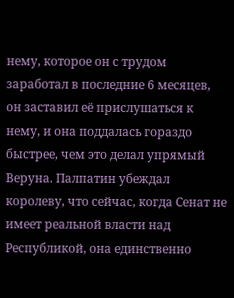нему, которое он с трудом заработал в последние 6 месяцев, он заставил её прислушаться к нему, и она поддалась гораздо быстрее, чем это делал упрямый Веруна. Палпатин убеждал королеву, что сейчас, когда Сенат не имеет реальной власти над Республикой, она единственно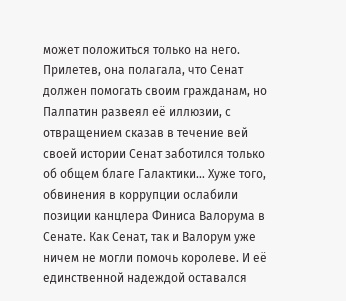может положиться только на него. Прилетев, она полагала, что Сенат должен помогать своим гражданам, но Палпатин развеял её иллюзии, с отвращением сказав в течение вей своей истории Сенат заботился только об общем благе Галактики… Хуже того, обвинения в коррупции ослабили позиции канцлера Финиса Валорума в Сенате. Как Сенат, так и Валорум уже ничем не могли помочь королеве. И её единственной надеждой оставался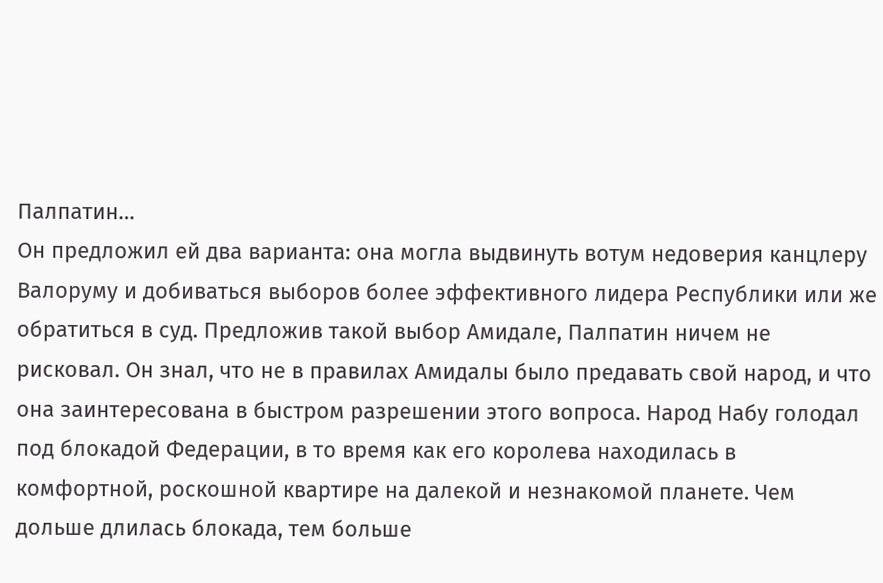Палпатин…
Он предложил ей два варианта: она могла выдвинуть вотум недоверия канцлеру Валоруму и добиваться выборов более эффективного лидера Республики или же обратиться в суд. Предложив такой выбор Амидале, Палпатин ничем не рисковал. Он знал, что не в правилах Амидалы было предавать свой народ, и что она заинтересована в быстром разрешении этого вопроса. Народ Набу голодал под блокадой Федерации, в то время как его королева находилась в комфортной, роскошной квартире на далекой и незнакомой планете. Чем дольше длилась блокада, тем больше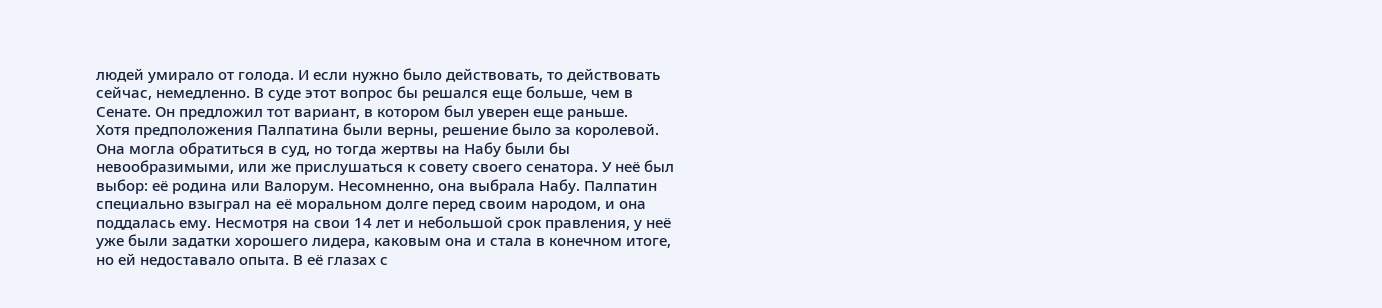людей умирало от голода. И если нужно было действовать, то действовать сейчас, немедленно. В суде этот вопрос бы решался еще больше, чем в Сенате. Он предложил тот вариант, в котором был уверен еще раньше.
Хотя предположения Палпатина были верны, решение было за королевой. Она могла обратиться в суд, но тогда жертвы на Набу были бы невообразимыми, или же прислушаться к совету своего сенатора. У неё был выбор: её родина или Валорум. Несомненно, она выбрала Набу. Палпатин специально взыграл на её моральном долге перед своим народом, и она поддалась ему. Несмотря на свои 14 лет и небольшой срок правления, у неё уже были задатки хорошего лидера, каковым она и стала в конечном итоге, но ей недоставало опыта. В её глазах с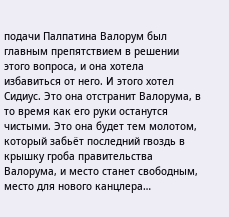подачи Палпатина Валорум был главным препятствием в решении этого вопроса, и она хотела избавиться от него. И этого хотел Сидиус. Это она отстранит Валорума, в то время как его руки останутся чистыми. Это она будет тем молотом, который забьёт последний гвоздь в крышку гроба правительства Валорума, и место станет свободным, место для нового канцлера…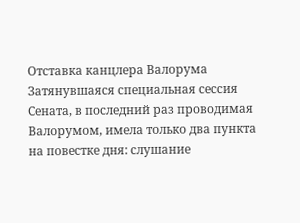Отставка канцлера Валорума
Затянувшаяся специальная сессия Сената, в последний раз проводимая Валорумом, имела только два пункта на повестке дня: слушание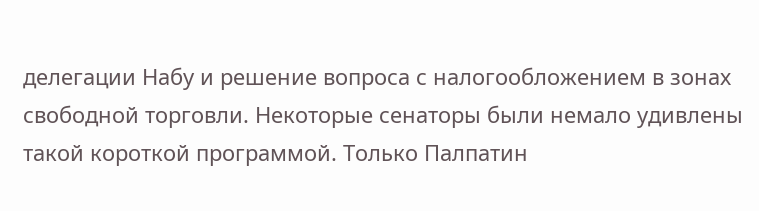делегации Набу и решение вопроса с налогообложением в зонах свободной торговли. Некоторые сенаторы были немало удивлены такой короткой программой. Только Палпатин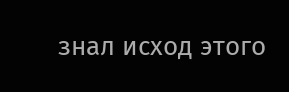знал исход этого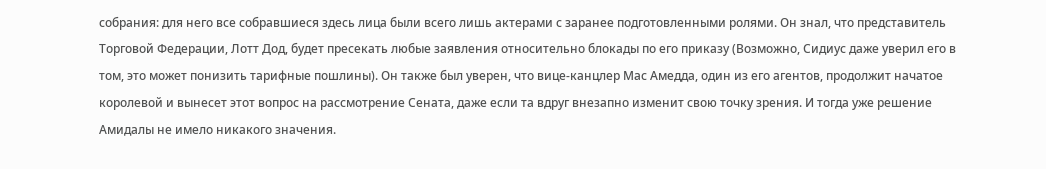собрания: для него все собравшиеся здесь лица были всего лишь актерами с заранее подготовленными ролями. Он знал, что представитель Торговой Федерации, Лотт Дод, будет пресекать любые заявления относительно блокады по его приказу (Возможно, Сидиус даже уверил его в том, это может понизить тарифные пошлины). Он также был уверен, что вице-канцлер Мас Амедда, один из его агентов, продолжит начатое королевой и вынесет этот вопрос на рассмотрение Сената, даже если та вдруг внезапно изменит свою точку зрения. И тогда уже решение Амидалы не имело никакого значения.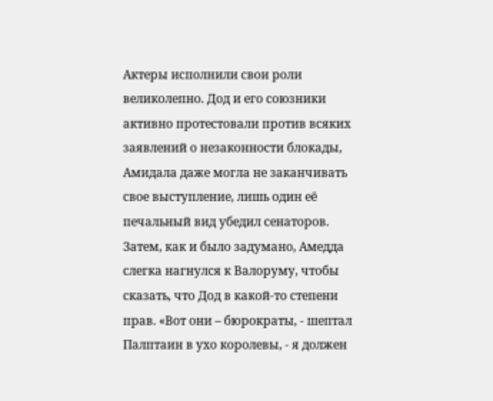Актеры исполнили свои роли великолепно. Дод и его союзники активно протестовали против всяких заявлений о незаконности блокады, Амидала даже могла не заканчивать свое выступление, лишь один её печальный вид убедил сенаторов. Затем, как и было задумано, Амедда слегка нагнулся к Валоруму, чтобы сказать, что Дод в какой-то степени прав. «Вот они – бюрократы, - шептал Палптаин в ухо королевы, - я должен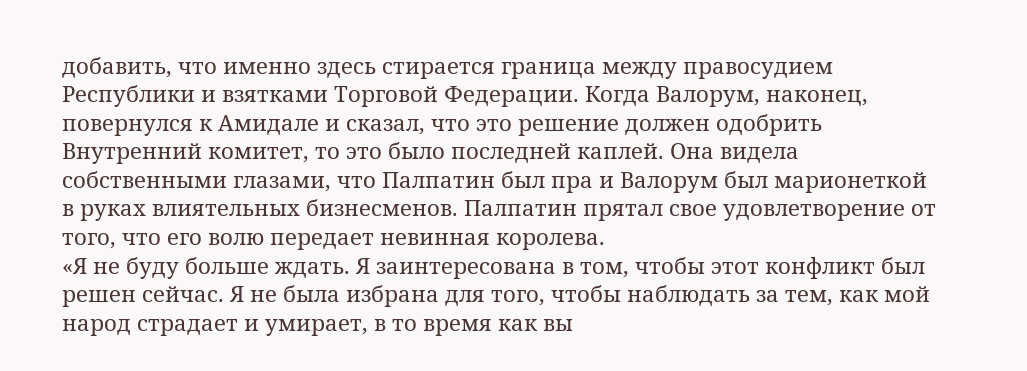добавить, что именно здесь стирается граница между правосудием Республики и взятками Торговой Федерации. Когда Валорум, наконец, повернулся к Амидале и сказал, что это решение должен одобрить Внутренний комитет, то это было последней каплей. Она видела собственными глазами, что Палпатин был пра и Валорум был марионеткой в руках влиятельных бизнесменов. Палпатин прятал свое удовлетворение от того, что его волю передает невинная королева.
«Я не буду больше ждать. Я заинтересована в том, чтобы этот конфликт был решен сейчас. Я не была избрана для того, чтобы наблюдать за тем, как мой народ страдает и умирает, в то время как вы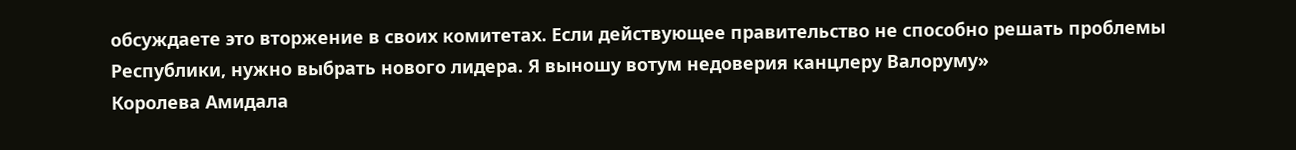обсуждаете это вторжение в своих комитетах. Если действующее правительство не способно решать проблемы Республики, нужно выбрать нового лидера. Я выношу вотум недоверия канцлеру Валоруму»
Королева Амидала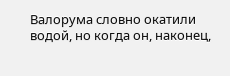Валорума словно окатили водой, но когда он, наконец,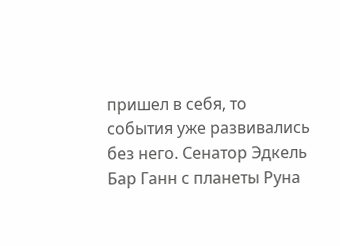пришел в себя, то события уже развивались без него. Сенатор Эдкель Бар Ганн с планеты Руна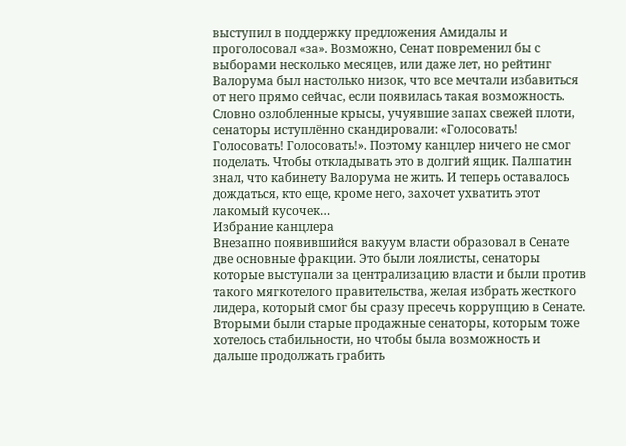выступил в поддержку предложения Амидалы и проголосовал «за». Возможно, Сенат повременил бы с выборами несколько месяцев, или даже лет, но рейтинг Валорума был настолько низок, что все мечтали избавиться от него прямо сейчас, если появилась такая возможность. Словно озлобленные крысы, учуявшие запах свежей плоти, сенаторы иступлённо скандировали: «Голосовать! Голосовать! Голосовать!». Поэтому канцлер ничего не смог поделать. Чтобы откладывать это в долгий ящик. Палпатин знал, что кабинету Валорума не жить. И теперь оставалось дождаться, кто еще, кроме него, захочет ухватить этот лакомый кусочек…
Избрание канцлера
Внезапно появившийся вакуум власти образовал в Сенате две основные фракции. Это были лоялисты, сенаторы которые выступали за централизацию власти и были против такого мягкотелого правительства, желая избрать жесткого лидера, который смог бы сразу пресечь коррупцию в Сенате. Вторыми были старые продажные сенаторы, которым тоже хотелось стабильности, но чтобы была возможность и дальше продолжать грабить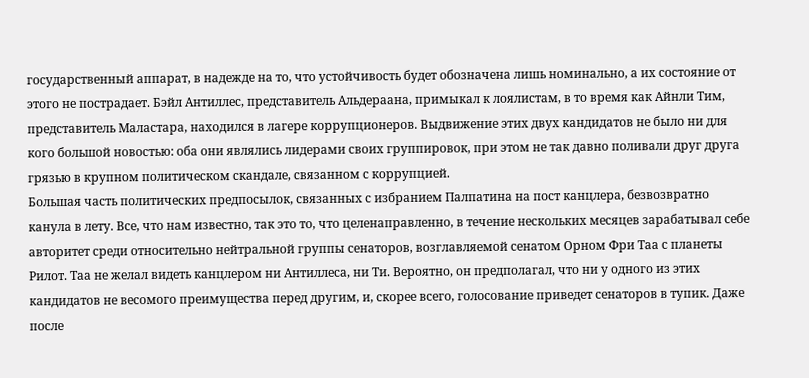государственный аппарат, в надежде на то, что устойчивость будет обозначена лишь номинально, а их состояние от этого не пострадает. Бэйл Антиллес, представитель Альдераана, примыкал к лоялистам, в то время как Айнли Тим, представитель Маластара, находился в лагере коррупционеров. Выдвижение этих двух кандидатов не было ни для кого большой новостью: оба они являлись лидерами своих группировок, при этом не так давно поливали друг друга грязью в крупном политическом скандале, связанном с коррупцией.
Большая часть политических предпосылок, связанных с избранием Палпатина на пост канцлера, безвозвратно канула в лету. Все, что нам известно, так это то, что целенаправленно, в течение нескольких месяцев зарабатывал себе авторитет среди относительно нейтральной группы сенаторов, возглавляемой сенатом Орном Фри Таа с планеты Рилот. Таа не желал видеть канцлером ни Антиллеса, ни Ти. Вероятно, он предполагал, что ни у одного из этих кандидатов не весомого преимущества перед другим, и, скорее всего, голосование приведет сенаторов в тупик. Даже после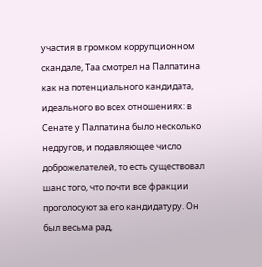участия в громком коррупционном скандале, Таа смотрел на Палпатина как на потенциального кандидата, идеального во всех отношениях: в Сенате у Палпатина было несколько недругов, и подавляющее число доброжелателей, то есть существовал шанс того, что почти все фракции проголосуют за его кандидатуру. Он был весьма рад,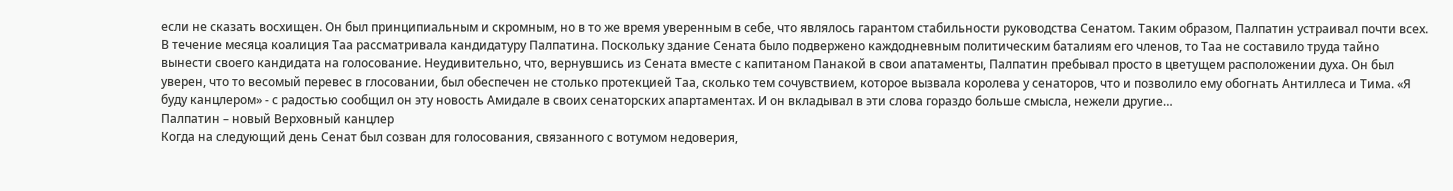если не сказать восхищен. Он был принципиальным и скромным, но в то же время уверенным в себе, что являлось гарантом стабильности руководства Сенатом. Таким образом, Палпатин устраивал почти всех.
В течение месяца коалиция Таа рассматривала кандидатуру Палпатина. Поскольку здание Сената было подвержено каждодневным политическим баталиям его членов, то Таа не составило труда тайно вынести своего кандидата на голосование. Неудивительно, что, вернувшись из Сената вместе с капитаном Панакой в свои апатаменты, Палпатин пребывал просто в цветущем расположении духа. Он был уверен, что то весомый перевес в глосовании, был обеспечен не столько протекцией Таа, сколько тем сочувствием, которое вызвала королева у сенаторов, что и позволило ему обогнать Антиллеса и Тима. «Я буду канцлером» - с радостью сообщил он эту новость Амидале в своих сенаторских апартаментах. И он вкладывал в эти слова гораздо больше смысла, нежели другие…
Палпатин – новый Верховный канцлер
Когда на следующий день Сенат был созван для голосования, связанного с вотумом недоверия,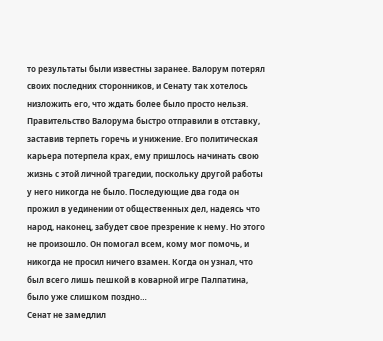то результаты были известны заранее. Валорум потерял своих последних сторонников, и Сенату так хотелось низложить его, что ждать более было просто нельзя. Правительство Валорума быстро отправили в отставку, заставив терпеть горечь и унижение. Его политическая карьера потерпела крах, ему пришлось начинать свою жизнь с этой личной трагедии, поскольку другой работы у него никогда не было. Последующие два года он прожил в уединении от общественных дел, надеясь что народ, наконец, забудет свое презрение к нему. Но этого не произошло. Он помогал всем, кому мог помочь, и никогда не просил ничего взамен. Когда он узнал, что был всего лишь пешкой в коварной игре Палпатина, было уже слишком поздно…
Сенат не замедлил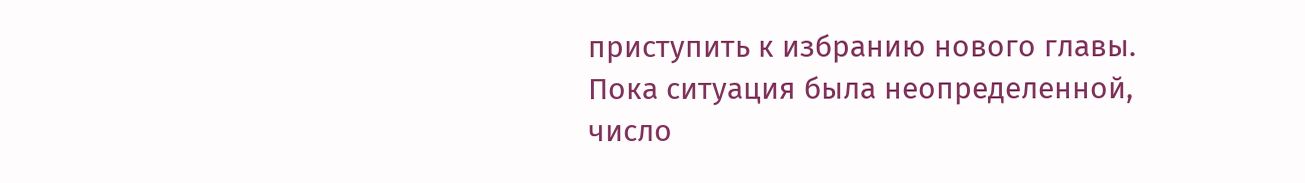приступить к избранию нового главы. Пока ситуация была неопределенной, число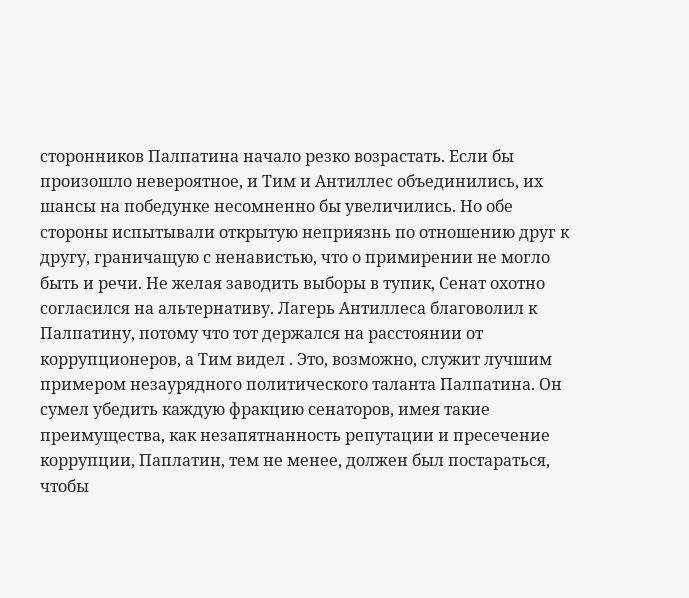сторонников Палпатина начало резко возрастать. Если бы произошло невероятное, и Тим и Антиллес объединились, их шансы на победунке несомненно бы увеличились. Но обе стороны испытывали открытую неприязнь по отношению друг к другу, граничащую с ненавистью, что о примирении не могло быть и речи. Не желая заводить выборы в тупик, Сенат охотно согласился на альтернативу. Лагерь Антиллеса благоволил к Палпатину, потому что тот держался на расстоянии от коррупционеров, а Тим видел . Это, возможно, служит лучшим примером незаурядного политического таланта Палпатина. Он сумел убедить каждую фракцию сенаторов, имея такие преимущества, как незапятнанность репутации и пресечение коррупции, Паплатин, тем не менее, должен был постараться, чтобы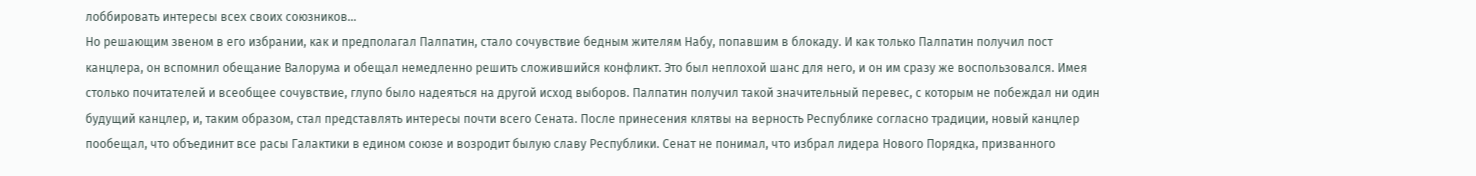лоббировать интересы всех своих союзников…
Но решающим звеном в его избрании, как и предполагал Палпатин, стало сочувствие бедным жителям Набу, попавшим в блокаду. И как только Палпатин получил пост канцлера, он вспомнил обещание Валорума и обещал немедленно решить сложившийся конфликт. Это был неплохой шанс для него, и он им сразу же воспользовался. Имея столько почитателей и всеобщее сочувствие, глупо было надеяться на другой исход выборов. Палпатин получил такой значительный перевес, с которым не побеждал ни один будущий канцлер, и, таким образом, стал представлять интересы почти всего Сената. После принесения клятвы на верность Республике согласно традиции, новый канцлер пообещал, что объединит все расы Галактики в едином союзе и возродит былую славу Республики. Сенат не понимал, что избрал лидера Нового Порядка, призванного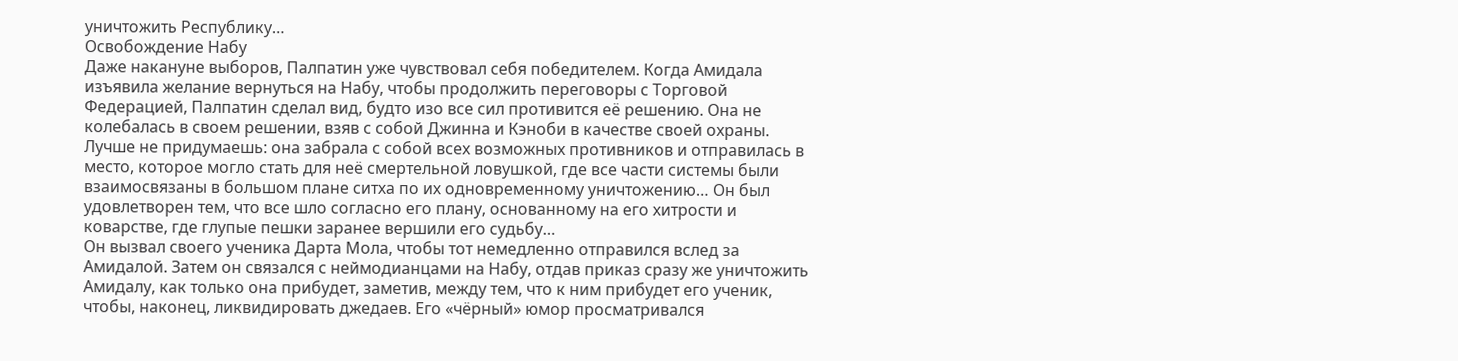уничтожить Республику…
Освобождение Набу
Даже накануне выборов, Палпатин уже чувствовал себя победителем. Когда Амидала изъявила желание вернуться на Набу, чтобы продолжить переговоры с Торговой Федерацией, Палпатин сделал вид, будто изо все сил противится её решению. Она не колебалась в своем решении, взяв с собой Джинна и Кэноби в качестве своей охраны. Лучше не придумаешь: она забрала с собой всех возможных противников и отправилась в место, которое могло стать для неё смертельной ловушкой, где все части системы были взаимосвязаны в большом плане ситха по их одновременному уничтожению… Он был удовлетворен тем, что все шло согласно его плану, основанному на его хитрости и коварстве, где глупые пешки заранее вершили его судьбу…
Он вызвал своего ученика Дарта Мола, чтобы тот немедленно отправился вслед за Амидалой. Затем он связался с неймодианцами на Набу, отдав приказ сразу же уничтожить Амидалу, как только она прибудет, заметив, между тем, что к ним прибудет его ученик, чтобы, наконец, ликвидировать джедаев. Его «чёрный» юмор просматривался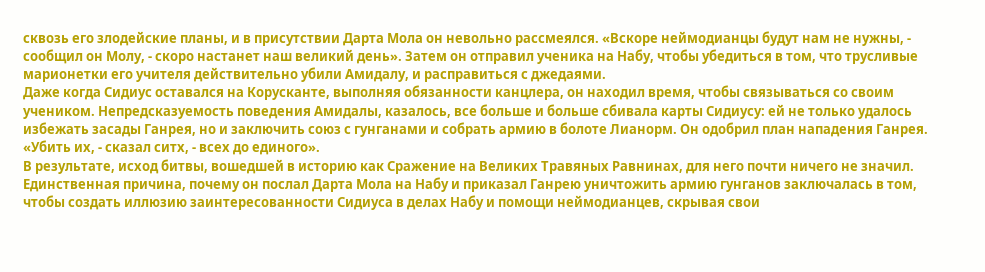сквозь его злодейские планы, и в присутствии Дарта Мола он невольно рассмеялся. «Вскоре неймодианцы будут нам не нужны, - сообщил он Молу, - скоро настанет наш великий день». Затем он отправил ученика на Набу, чтобы убедиться в том, что трусливые марионетки его учителя действительно убили Амидалу, и расправиться с джедаями.
Даже когда Сидиус оставался на Корусканте, выполняя обязанности канцлера, он находил время, чтобы связываться со своим учеником. Непредсказуемость поведения Амидалы, казалось, все больше и больше сбивала карты Сидиусу: ей не только удалось избежать засады Ганрея, но и заключить союз с гунганами и собрать армию в болоте Лианорм. Он одобрил план нападения Ганрея. «Убить их, - сказал ситх, - всех до единого».
В результате, исход битвы, вошедшей в историю как Сражение на Великих Травяных Равнинах, для него почти ничего не значил. Единственная причина, почему он послал Дарта Мола на Набу и приказал Ганрею уничтожить армию гунганов заключалась в том, чтобы создать иллюзию заинтересованности Сидиуса в делах Набу и помощи неймодианцев, скрывая свои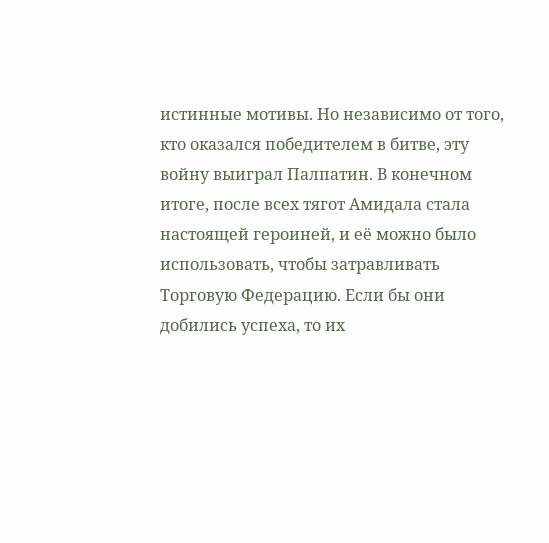истинные мотивы. Но независимо от того, кто оказался победителем в битве, эту войну выиграл Палпатин. В конечном итоге, после всех тягот Амидала стала настоящей героиней, и её можно было использовать, чтобы затравливать Торговую Федерацию. Если бы они добились успеха, то их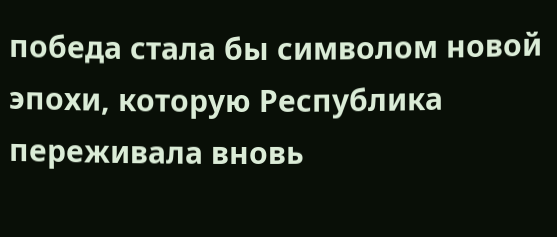победа стала бы символом новой эпохи, которую Республика переживала вновь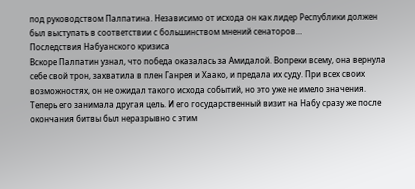под руководством Палпатина. Независимо от исхода он как лидер Республики должен был выступать в соответствии с большинством мнений сенаторов…
Последствия Набуанского кризиса
Вскоре Палпатин узнал, что победа оказалась за Амидалой. Вопреки всему, она вернула себе свой трон, захватила в плен Ганрея и Хаако, и предала их суду. При всех своих возможностях, он не ожидал такого исхода событий, но это уже не имело значения. Теперь его занимала другая цель. И его государственный визит на Набу сразу же после окончания битвы был неразрывно с этим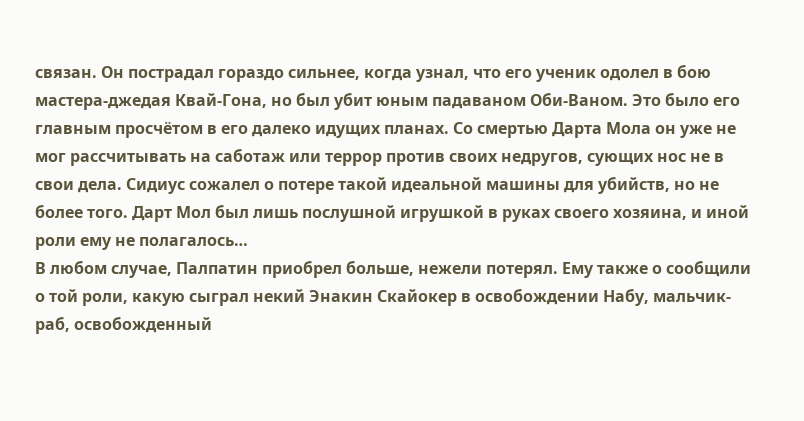связан. Он пострадал гораздо сильнее, когда узнал, что его ученик одолел в бою мастера-джедая Квай-Гона, но был убит юным падаваном Оби-Ваном. Это было его главным просчётом в его далеко идущих планах. Со смертью Дарта Мола он уже не мог рассчитывать на саботаж или террор против своих недругов, сующих нос не в свои дела. Сидиус сожалел о потере такой идеальной машины для убийств, но не более того. Дарт Мол был лишь послушной игрушкой в руках своего хозяина, и иной роли ему не полагалось…
В любом случае, Палпатин приобрел больше, нежели потерял. Ему также о сообщили о той роли, какую сыграл некий Энакин Скайокер в освобождении Набу, мальчик-раб, освобожденный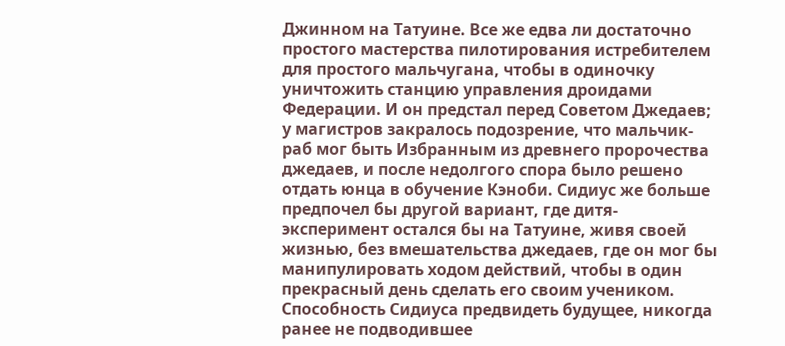Джинном на Татуине. Все же едва ли достаточно простого мастерства пилотирования истребителем для простого мальчугана, чтобы в одиночку уничтожить станцию управления дроидами Федерации. И он предстал перед Советом Джедаев; у магистров закралось подозрение, что мальчик-раб мог быть Избранным из древнего пророчества джедаев, и после недолгого спора было решено отдать юнца в обучение Кэноби. Сидиус же больше предпочел бы другой вариант, где дитя-эксперимент остался бы на Татуине, живя своей жизнью, без вмешательства джедаев, где он мог бы манипулировать ходом действий, чтобы в один прекрасный день сделать его своим учеником.
Способность Сидиуса предвидеть будущее, никогда ранее не подводившее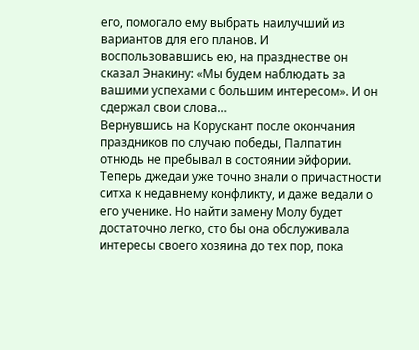его, помогало ему выбрать наилучший из вариантов для его планов. И воспользовавшись ею, на празднестве он сказал Энакину: «Мы будем наблюдать за вашими успехами с большим интересом». И он сдержал свои слова…
Вернувшись на Корускант после окончания праздников по случаю победы, Палпатин отнюдь не пребывал в состоянии эйфории. Теперь джедаи уже точно знали о причастности ситха к недавнему конфликту, и даже ведали о его ученике. Но найти замену Молу будет достаточно легко, сто бы она обслуживала интересы своего хозяина до тех пор, пока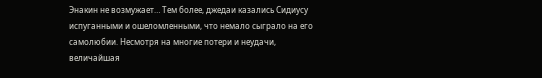Энакин не возмужает… Тем более, джедаи казались Сидиусу испуганными и ошеломленными, что немало сыграло на его самолюбии. Несмотря на многие потери и неудачи, величайшая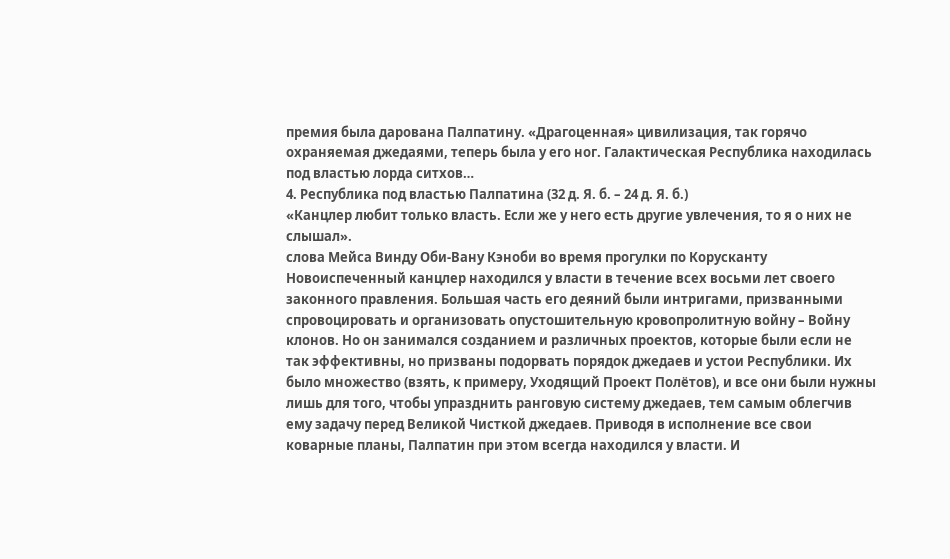премия была дарована Палпатину. «Драгоценная» цивилизация, так горячо охраняемая джедаями, теперь была у его ног. Галактическая Республика находилась под властью лорда ситхов…
4. Республика под властью Палпатина (32 д. Я. б. – 24 д. Я. б.)
«Канцлер любит только власть. Если же у него есть другие увлечения, то я о них не слышал».
слова Мейса Винду Оби-Вану Кэноби во время прогулки по Корусканту
Новоиспеченный канцлер находился у власти в течение всех восьми лет своего законного правления. Большая часть его деяний были интригами, призванными спровоцировать и организовать опустошительную кровопролитную войну – Войну клонов. Но он занимался созданием и различных проектов, которые были если не так эффективны, но призваны подорвать порядок джедаев и устои Республики. Их было множество (взять, к примеру, Уходящий Проект Полётов), и все они были нужны лишь для того, чтобы упразднить ранговую систему джедаев, тем самым облегчив ему задачу перед Великой Чисткой джедаев. Приводя в исполнение все свои коварные планы, Палпатин при этом всегда находился у власти. И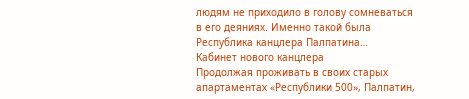людям не приходило в голову сомневаться в его деяниях. Именно такой была Республика канцлера Палпатина…
Кабинет нового канцлера
Продолжая проживать в своих старых апартаментах «Республики 500», Палпатин,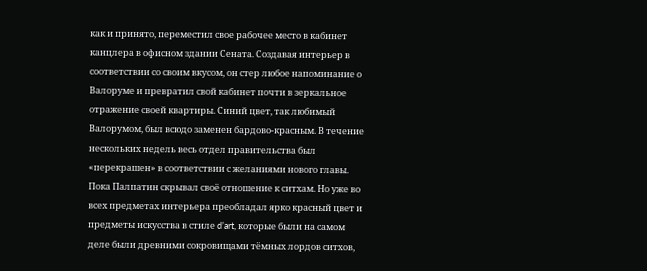как и принято, переместил свое рабочее место в кабинет канцлера в офисном здании Сената. Создавая интерьер в соответствии со своим вкусом, он стер любое напоминание о Валоруме и превратил свой кабинет почти в зеркальное отражение своей квартиры. Синий цвет, так любимый Валорумом, был всюдо заменен бардово-красным. В течение нескольких недель весь отдел правительства был «перекрашен» в соответствии с желаниями нового главы.
Пока Палпатин скрывал своё отношение к ситхам. Но уже во всех предметах интерьера преобладал ярко красный цвет и предметы искусства в стиле d’art, которые были на самом деле были древними сокровищами тёмных лордов ситхов,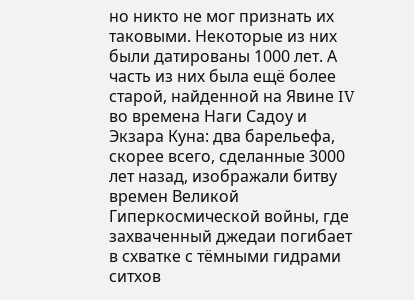но никто не мог признать их таковыми. Некоторые из них были датированы 1000 лет. А часть из них была ещё более старой, найденной на Явине IV во времена Наги Садоу и Экзара Куна: два барельефа, скорее всего, сделанные 3000 лет назад, изображали битву времен Великой Гиперкосмической войны, где захваченный джедаи погибает в схватке с тёмными гидрами ситхов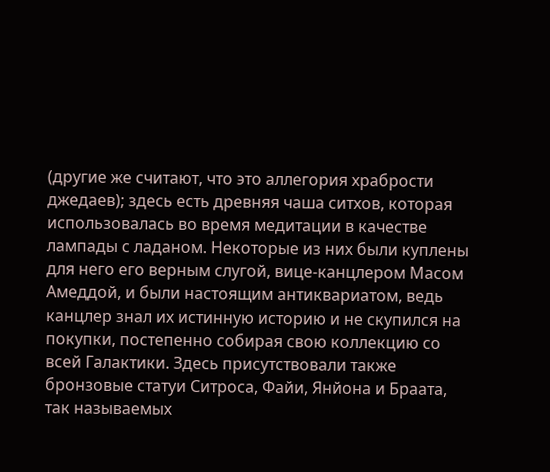(другие же считают, что это аллегория храбрости джедаев); здесь есть древняя чаша ситхов, которая использовалась во время медитации в качестве лампады с ладаном. Некоторые из них были куплены для него его верным слугой, вице-канцлером Масом Амеддой, и были настоящим антиквариатом, ведь канцлер знал их истинную историю и не скупился на покупки, постепенно собирая свою коллекцию со всей Галактики. Здесь присутствовали также бронзовые статуи Ситроса, Файи, Янйона и Браата, так называемых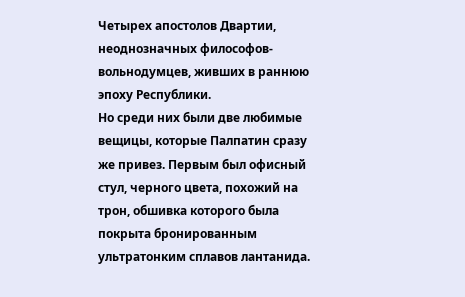Четырех апостолов Двартии, неоднозначных философов-вольнодумцев, живших в раннюю эпоху Республики.
Но среди них были две любимые вещицы, которые Палпатин сразу же привез. Первым был офисный стул, черного цвета, похожий на трон, обшивка которого была покрыта бронированным ультратонким сплавов лантанида.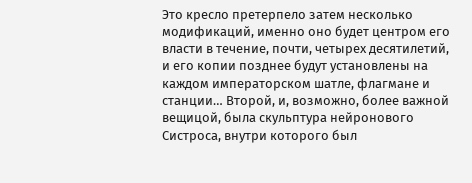Это кресло претерпело затем несколько модификаций, именно оно будет центром его власти в течение, почти, четырех десятилетий, и его копии позднее будут установлены на каждом императорском шатле, флагмане и станции… Второй, и, возможно, более важной вещицой, была скульптура нейронового Систроса, внутри которого был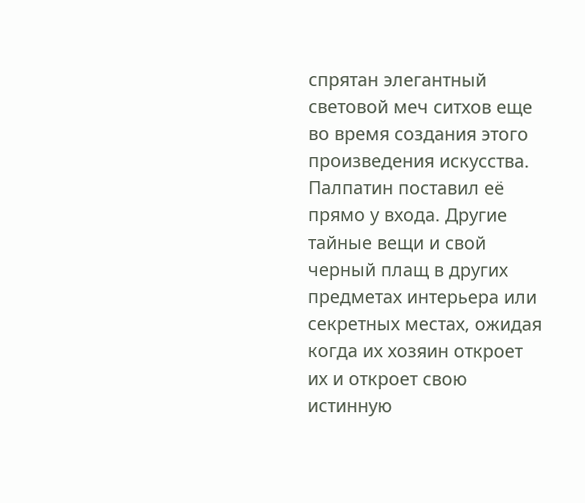спрятан элегантный световой меч ситхов еще во время создания этого произведения искусства. Палпатин поставил её прямо у входа. Другие тайные вещи и свой черный плащ в других предметах интерьера или секретных местах, ожидая когда их хозяин откроет их и откроет свою истинную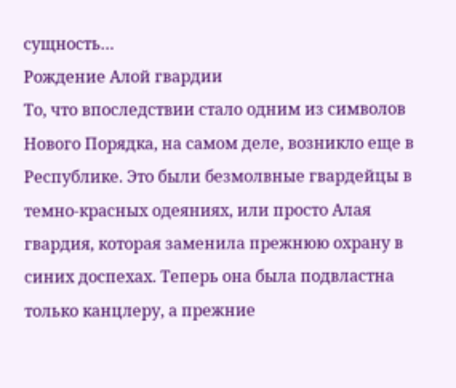сущность…
Рождение Алой гвардии
То, что впоследствии стало одним из символов Нового Порядка, на самом деле, возникло еще в Республике. Это были безмолвные гвардейцы в темно-красных одеяниях, или просто Алая гвардия, которая заменила прежнюю охрану в синих доспехах. Теперь она была подвластна только канцлеру, а прежние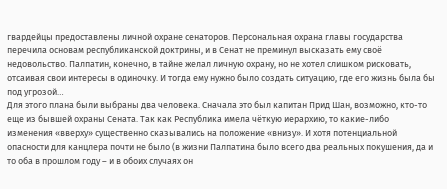гвардейцы предоставлены личной охране сенаторов. Персональная охрана главы государства перечила основам республиканской доктрины, и в Сенат не преминул высказать ему своё недовольство. Палпатин, конечно, в тайне желал личную охрану, но не хотел слишком рисковать, отсаивая свои интересы в одиночку. И тогда ему нужно было создать ситуацию, где его жизнь была бы под угрозой…
Для этого плана были выбраны два человека. Сначала это был капитан Прид Шан, возможно, кто-то еще из бывшей охраны Сената. Так как Республика имела чёткую иерархию, то какие-либо изменения «вверху» существенно сказывались на положение «внизу». И хотя потенциальной опасности для канцлера почти не было (в жизни Палпатина было всего два реальных покушения, да и то оба в прошлом году – и в обоих случаях он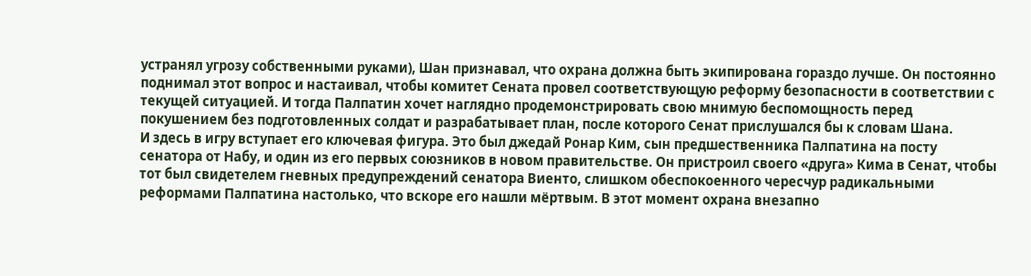устранял угрозу собственными руками), Шан признавал, что охрана должна быть экипирована гораздо лучше. Он постоянно поднимал этот вопрос и настаивал, чтобы комитет Сената провел соответствующую реформу безопасности в соответствии с текущей ситуацией. И тогда Палпатин хочет наглядно продемонстрировать свою мнимую беспомощность перед покушением без подготовленных солдат и разрабатывает план, после которого Сенат прислушался бы к словам Шана.
И здесь в игру вступает его ключевая фигура. Это был джедай Ронар Ким, сын предшественника Палпатина на посту сенатора от Набу, и один из его первых союзников в новом правительстве. Он пристроил своего «друга» Кима в Сенат, чтобы тот был свидетелем гневных предупреждений сенатора Виенто, слишком обеспокоенного чересчур радикальными реформами Палпатина настолько, что вскоре его нашли мёртвым. В этот момент охрана внезапно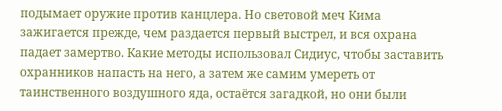подымает оружие против канцлера. Но световой меч Кима зажигается прежде, чем раздается первый выстрел, и вся охрана падает замертво. Какие методы использовал Сидиус, чтобы заставить охранников напасть на него, а затем же самим умереть от таинственного воздушного яда, остаётся загадкой, но они были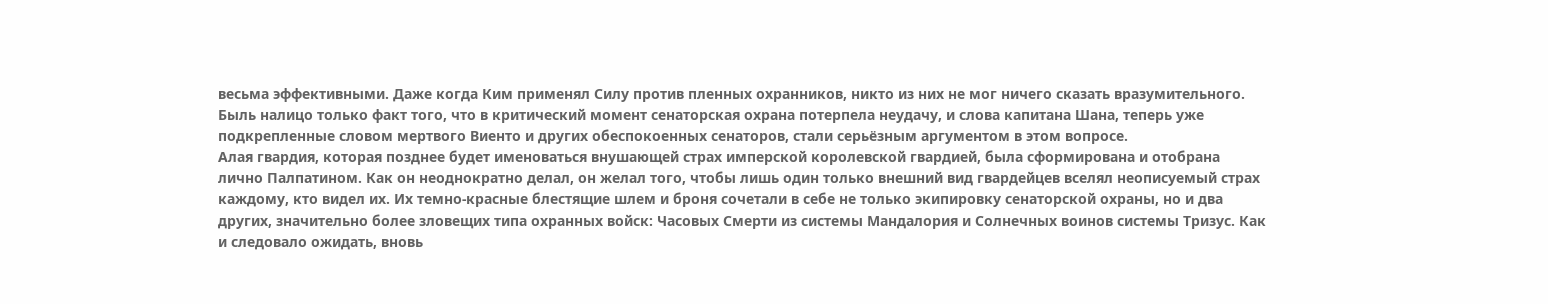весьма эффективными. Даже когда Ким применял Силу против пленных охранников, никто из них не мог ничего сказать вразумительного. Быль налицо только факт того, что в критический момент сенаторская охрана потерпела неудачу, и слова капитана Шана, теперь уже подкрепленные словом мертвого Виенто и других обеспокоенных сенаторов, стали серьёзным аргументом в этом вопросе.
Алая гвардия, которая позднее будет именоваться внушающей страх имперской королевской гвардией, была сформирована и отобрана лично Палпатином. Как он неоднократно делал, он желал того, чтобы лишь один только внешний вид гвардейцев вселял неописуемый страх каждому, кто видел их. Их темно-красные блестящие шлем и броня сочетали в себе не только экипировку сенаторской охраны, но и два других, значительно более зловещих типа охранных войск: Часовых Смерти из системы Мандалория и Солнечных воинов системы Тризус. Как и следовало ожидать, вновь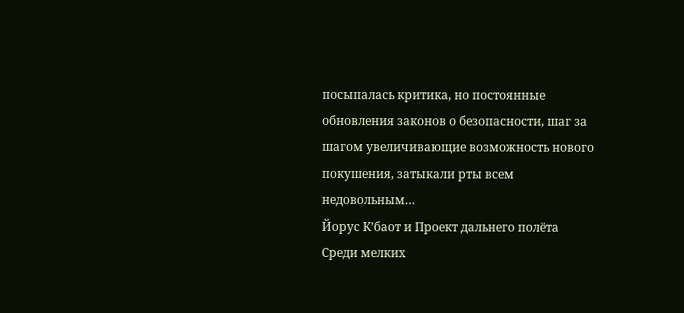посыпалась критика, но постоянные обновления законов о безопасности, шаг за шагом увеличивающие возможность нового покушения, затыкали рты всем недовольным…
Йорус К’баот и Проект дальнего полёта
Среди мелких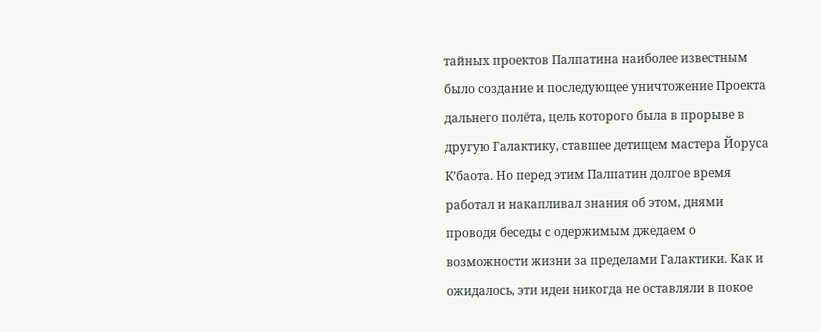тайных проектов Палпатина наиболее известным было создание и последующее уничтожение Проекта дальнего полёта, цель которого была в прорыве в другую Галактику, ставшее детищем мастера Йоруса К’баота. Но перед этим Палпатин долгое время работал и накапливал знания об этом, днями проводя беседы с одержимым джедаем о возможности жизни за пределами Галактики. Как и ожидалось, эти идеи никогда не оставляли в покое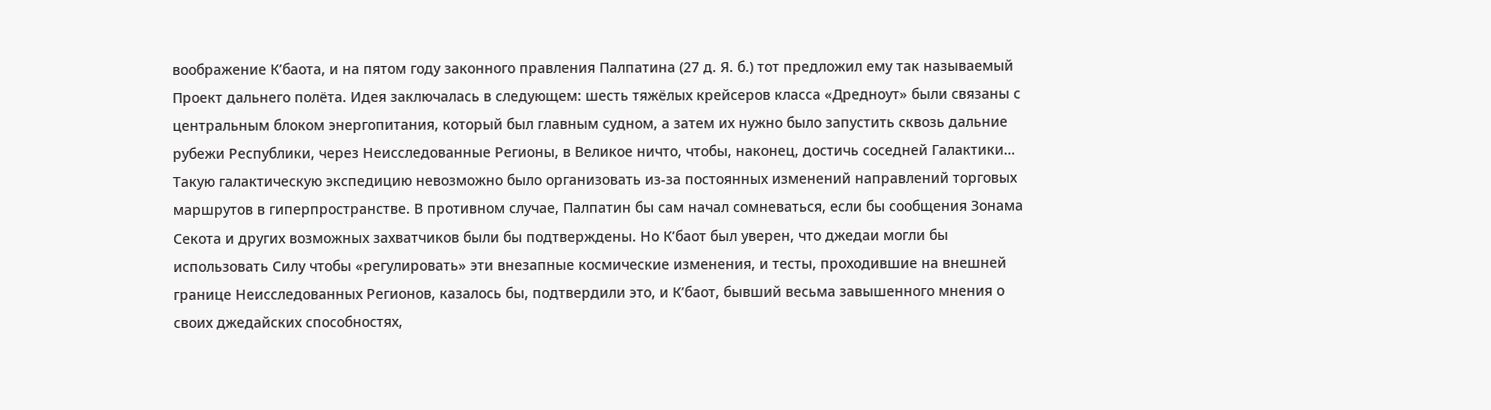воображение К’баота, и на пятом году законного правления Палпатина (27 д. Я. б.) тот предложил ему так называемый Проект дальнего полёта. Идея заключалась в следующем: шесть тяжёлых крейсеров класса «Дредноут» были связаны с центральным блоком энергопитания, который был главным судном, а затем их нужно было запустить сквозь дальние рубежи Республики, через Неисследованные Регионы, в Великое ничто, чтобы, наконец, достичь соседней Галактики…
Такую галактическую экспедицию невозможно было организовать из-за постоянных изменений направлений торговых маршрутов в гиперпространстве. В противном случае, Палпатин бы сам начал сомневаться, если бы сообщения Зонама Секота и других возможных захватчиков были бы подтверждены. Но К’баот был уверен, что джедаи могли бы использовать Силу чтобы «регулировать» эти внезапные космические изменения, и тесты, проходившие на внешней границе Неисследованных Регионов, казалось бы, подтвердили это, и К’баот, бывший весьма завышенного мнения о своих джедайских способностях,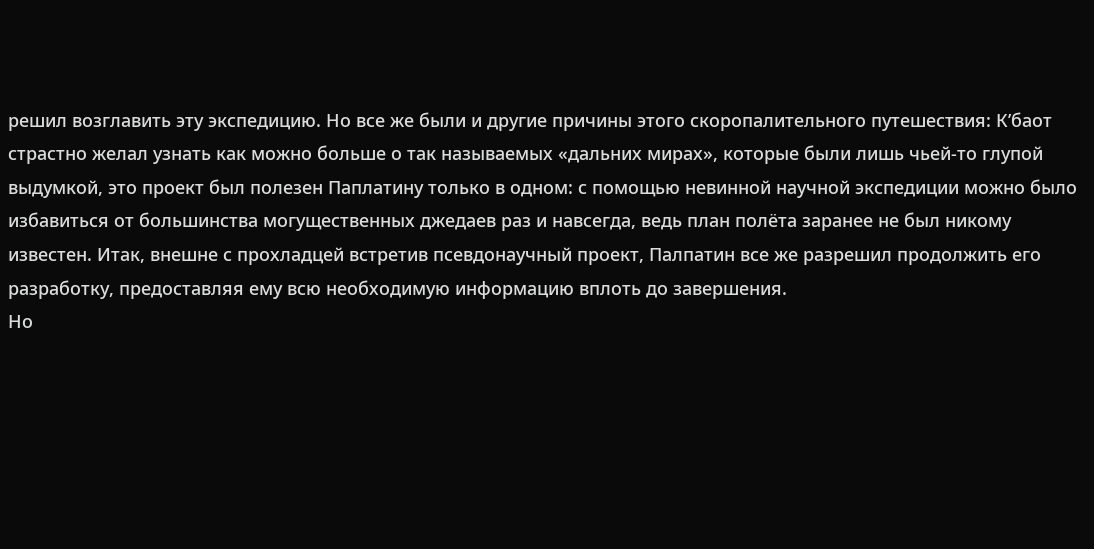решил возглавить эту экспедицию. Но все же были и другие причины этого скоропалительного путешествия: К’баот страстно желал узнать как можно больше о так называемых «дальних мирах», которые были лишь чьей-то глупой выдумкой, это проект был полезен Паплатину только в одном: с помощью невинной научной экспедиции можно было избавиться от большинства могущественных джедаев раз и навсегда, ведь план полёта заранее не был никому известен. Итак, внешне с прохладцей встретив псевдонаучный проект, Палпатин все же разрешил продолжить его разработку, предоставляя ему всю необходимую информацию вплоть до завершения.
Но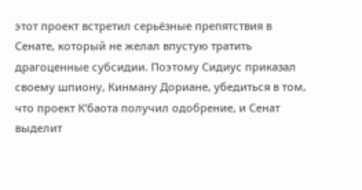этот проект встретил серьёзные препятствия в Сенате, который не желал впустую тратить драгоценные субсидии. Поэтому Сидиус приказал своему шпиону, Кинману Дориане, убедиться в том, что проект К’баота получил одобрение, и Сенат выделит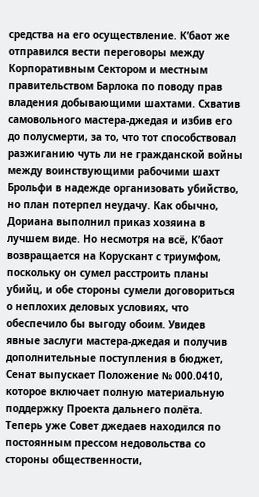средства на его осуществление. К’баот же отправился вести переговоры между Корпоративным Сектором и местным правительством Барлока по поводу прав владения добывающими шахтами. Схватив самовольного мастера-джедая и избив его до полусмерти, за то, что тот способствовал разжиганию чуть ли не гражданской войны между воинствующими рабочими шахт Брольфи в надежде организовать убийство, но план потерпел неудачу. Как обычно, Дориана выполнил приказ хозяина в лучшем виде. Но несмотря на всё, К’баот возвращается на Корускант с триумфом, поскольку он сумел расстроить планы убийц, и обе стороны сумели договориться о неплохих деловых условиях, что обеспечило бы выгоду обоим. Увидев явные заслуги мастера-джедая и получив дополнительные поступления в бюджет, Сенат выпускает Положение № 000.0410, которое включает полную материальную поддержку Проекта дальнего полёта. Теперь уже Совет джедаев находился по постоянным прессом недовольства со стороны общественности,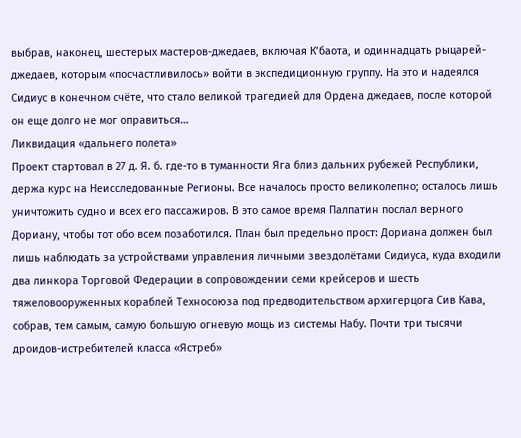выбрав, наконец, шестерых мастеров-джедаев, включая К’баота, и одиннадцать рыцарей-джедаев, которым «посчастливилось» войти в экспедиционную группу. На это и надеялся Сидиус в конечном счёте, что стало великой трагедией для Ордена джедаев, после которой он еще долго не мог оправиться…
Ликвидация «дальнего полета»
Проект стартовал в 27 д. Я. б. где-то в туманности Яга близ дальних рубежей Республики, держа курс на Неисследованные Регионы. Все началось просто великолепно; осталось лишь уничтожить судно и всех его пассажиров. В это самое время Палпатин послал верного Дориану, чтобы тот обо всем позаботился. План был предельно прост: Дориана должен был лишь наблюдать за устройствами управления личными звездолётами Сидиуса, куда входили два линкора Торговой Федерации в сопровождении семи крейсеров и шесть тяжеловооруженных кораблей Техносоюза под предводительством архигерцога Сив Кава, собрав, тем самым, самую большую огневую мощь из системы Набу. Почти три тысячи дроидов-истребителей класса «Ястреб»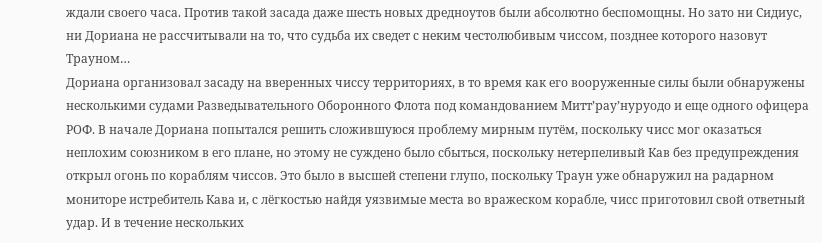ждали своего часа. Против такой засада даже шесть новых дредноутов были абсолютно беспомощны. Но зато ни Сидиус, ни Дориана не рассчитывали на то, что судьба их сведет с неким честолюбивым чиссом, позднее которого назовут Трауном…
Дориана организовал засаду на вверенных чиссу территориях, в то время как его вооруженные силы были обнаружены несколькими судами Разведывательного Оборонного Флота под командованием Митт’рау’нуруодо и еще одного офицера РОФ. В начале Дориана попытался решить сложившуюся проблему мирным путём, поскольку чисс мог оказаться неплохим союзником в его плане, но этому не суждено было сбыться, поскольку нетерпеливый Кав без предупреждения открыл огонь по кораблям чиссов. Это было в высшей степени глупо, поскольку Траун уже обнаружил на радарном мониторе истребитель Кава и, с лёгкостью найдя уязвимые места во вражеском корабле, чисс приготовил свой ответный удар. И в течение нескольких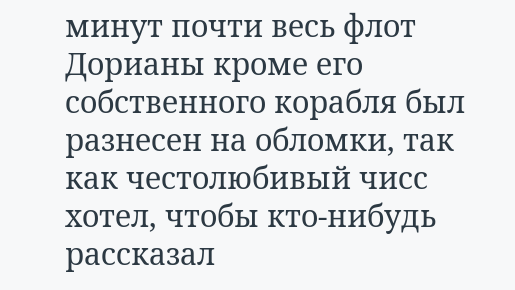минут почти весь флот Дорианы кроме его собственного корабля был разнесен на обломки, так как честолюбивый чисс хотел, чтобы кто-нибудь рассказал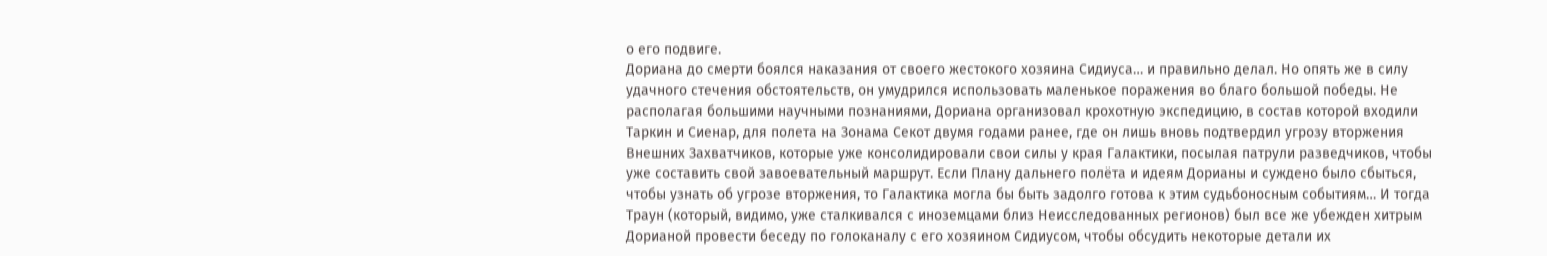о его подвиге.
Дориана до смерти боялся наказания от своего жестокого хозяина Сидиуса… и правильно делал. Но опять же в силу удачного стечения обстоятельств, он умудрился использовать маленькое поражения во благо большой победы. Не располагая большими научными познаниями, Дориана организовал крохотную экспедицию, в состав которой входили Таркин и Сиенар, для полета на Зонама Секот двумя годами ранее, где он лишь вновь подтвердил угрозу вторжения Внешних Захватчиков, которые уже консолидировали свои силы у края Галактики, посылая патрули разведчиков, чтобы уже составить свой завоевательный маршрут. Если Плану дальнего полёта и идеям Дорианы и суждено было сбыться, чтобы узнать об угрозе вторжения, то Галактика могла бы быть задолго готова к этим судьбоносным событиям… И тогда Траун (который, видимо, уже сталкивался с иноземцами близ Неисследованных регионов) был все же убежден хитрым Дорианой провести беседу по голоканалу с его хозяином Сидиусом, чтобы обсудить некоторые детали их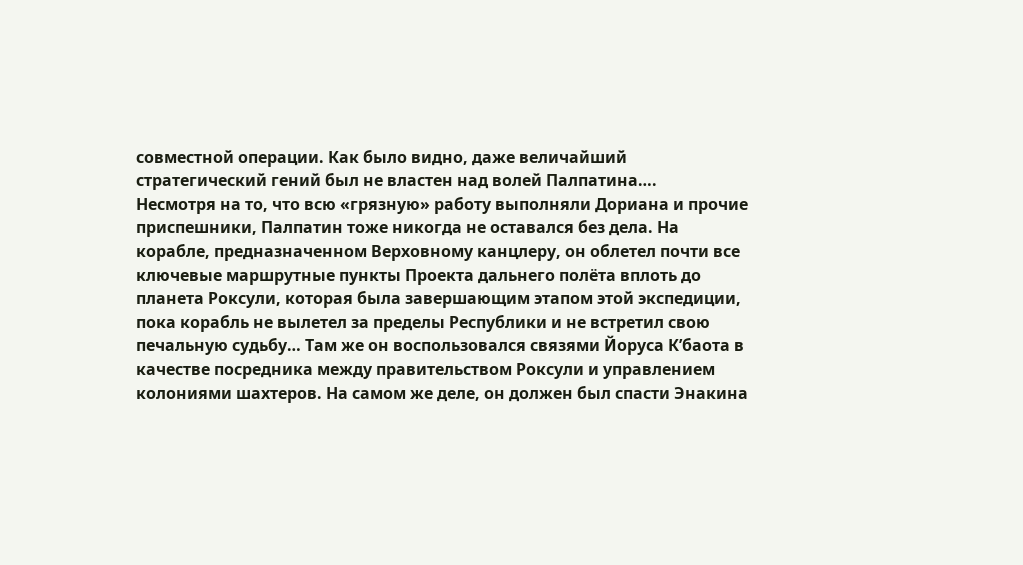совместной операции. Как было видно, даже величайший стратегический гений был не властен над волей Палпатина….
Несмотря на то, что всю «грязную» работу выполняли Дориана и прочие приспешники, Палпатин тоже никогда не оставался без дела. На корабле, предназначенном Верховному канцлеру, он облетел почти все ключевые маршрутные пункты Проекта дальнего полёта вплоть до планета Роксули, которая была завершающим этапом этой экспедиции, пока корабль не вылетел за пределы Республики и не встретил свою печальную судьбу… Там же он воспользовался связями Йоруса К’баота в качестве посредника между правительством Роксули и управлением колониями шахтеров. На самом же деле, он должен был спасти Энакина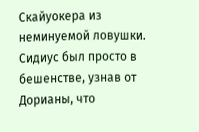Скайуокера из неминуемой ловушки. Сидиус был просто в бешенстве, узнав от Дорианы, что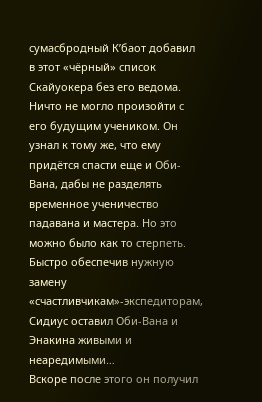сумасбродный К’баот добавил в этот «чёрный» список Скайуокера без его ведома. Ничто не могло произойти с его будущим учеником. Он узнал к тому же, что ему придётся спасти еще и Оби-Вана, дабы не разделять временное ученичество падавана и мастера. Но это можно было как то стерпеть. Быстро обеспечив нужную замену «счастливчикам»-экспедиторам, Сидиус оставил Оби-Вана и Энакина живыми и неаредимыми…
Вскоре после этого он получил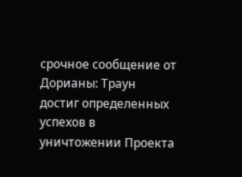срочное сообщение от Дорианы: Траун достиг определенных успехов в уничтожении Проекта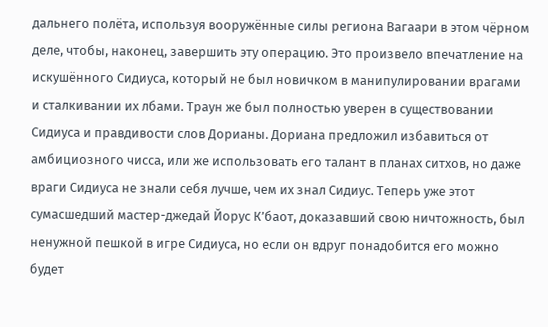дальнего полёта, используя вооружённые силы региона Вагаари в этом чёрном деле, чтобы, наконец, завершить эту операцию. Это произвело впечатление на искушённого Сидиуса, который не был новичком в манипулировании врагами и сталкивании их лбами. Траун же был полностью уверен в существовании Сидиуса и правдивости слов Дорианы. Дориана предложил избавиться от амбициозного чисса, или же использовать его талант в планах ситхов, но даже враги Сидиуса не знали себя лучше, чем их знал Сидиус. Теперь уже этот сумасшедший мастер-джедай Йорус К’баот, доказавший свою ничтожность, был ненужной пешкой в игре Сидиуса, но если он вдруг понадобится его можно будет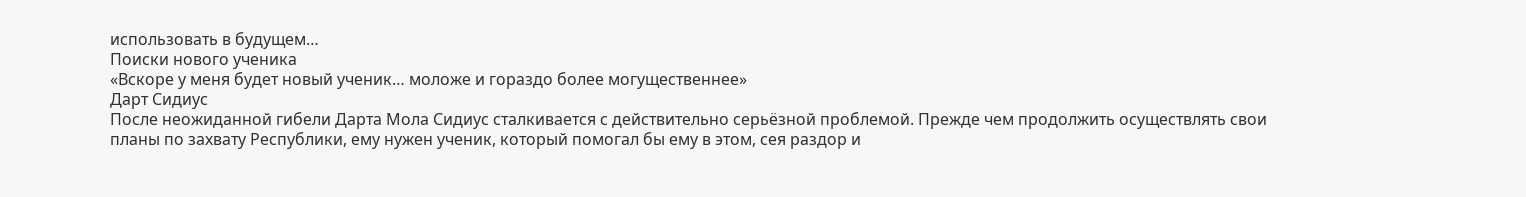использовать в будущем…
Поиски нового ученика
«Вскоре у меня будет новый ученик… моложе и гораздо более могущественнее»
Дарт Сидиус
После неожиданной гибели Дарта Мола Сидиус сталкивается с действительно серьёзной проблемой. Прежде чем продолжить осуществлять свои планы по захвату Республики, ему нужен ученик, который помогал бы ему в этом, сея раздор и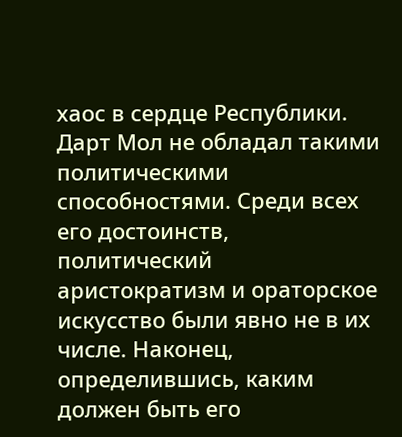хаос в сердце Республики. Дарт Мол не обладал такими политическими способностями. Среди всех его достоинств, политический аристократизм и ораторское искусство были явно не в их числе. Наконец, определившись, каким должен быть его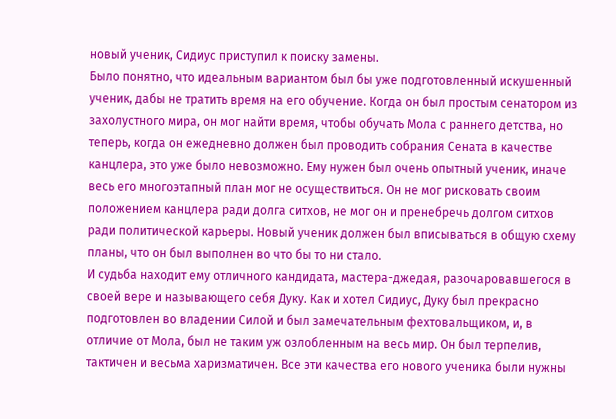новый ученик, Сидиус приступил к поиску замены.
Было понятно, что идеальным вариантом был бы уже подготовленный искушенный ученик, дабы не тратить время на его обучение. Когда он был простым сенатором из захолустного мира, он мог найти время, чтобы обучать Мола с раннего детства, но теперь, когда он ежедневно должен был проводить собрания Сената в качестве канцлера, это уже было невозможно. Ему нужен был очень опытный ученик, иначе весь его многоэтапный план мог не осуществиться. Он не мог рисковать своим положением канцлера ради долга ситхов, не мог он и пренебречь долгом ситхов ради политической карьеры. Новый ученик должен был вписываться в общую схему планы, что он был выполнен во что бы то ни стало.
И судьба находит ему отличного кандидата, мастера-джедая, разочаровавшегося в своей вере и называющего себя Дуку. Как и хотел Сидиус, Дуку был прекрасно подготовлен во владении Силой и был замечательным фехтовальщиком, и, в отличие от Мола, был не таким уж озлобленным на весь мир. Он был терпелив, тактичен и весьма харизматичен. Все эти качества его нового ученика были нужны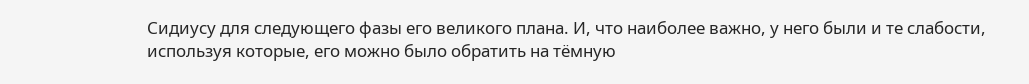Сидиусу для следующего фазы его великого плана. И, что наиболее важно, у него были и те слабости, используя которые, его можно было обратить на тёмную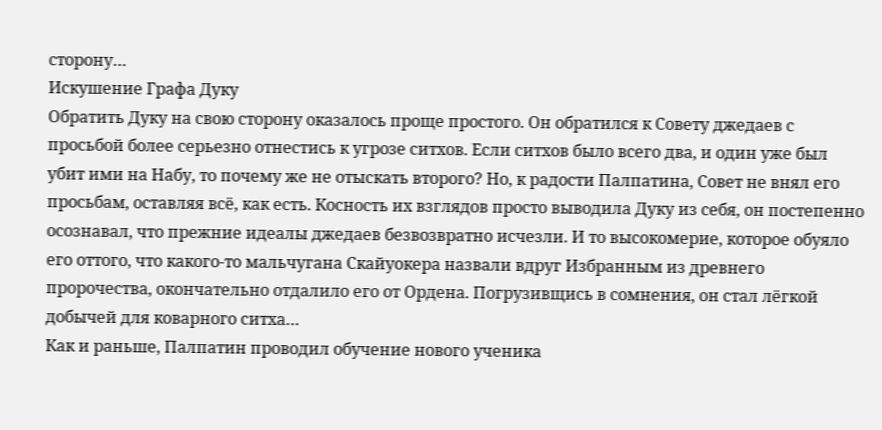сторону…
Искушение Графа Дуку
Обратить Дуку на свою сторону оказалось проще простого. Он обратился к Совету джедаев с просьбой более серьезно отнестись к угрозе ситхов. Если ситхов было всего два, и один уже был убит ими на Набу, то почему же не отыскать второго? Но, к радости Палпатина, Совет не внял его просьбам, оставляя всё, как есть. Косность их взглядов просто выводила Дуку из себя, он постепенно осознавал, что прежние идеалы джедаев безвозвратно исчезли. И то высокомерие, которое обуяло его оттого, что какого-то мальчугана Скайуокера назвали вдруг Избранным из древнего пророчества, окончательно отдалило его от Ордена. Погрузивщись в сомнения, он стал лёгкой добычей для коварного ситха…
Как и раньше, Палпатин проводил обучение нового ученика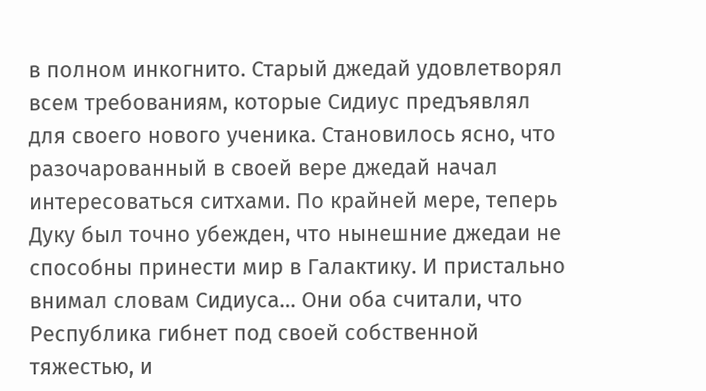в полном инкогнито. Старый джедай удовлетворял всем требованиям, которые Сидиус предъявлял для своего нового ученика. Становилось ясно, что разочарованный в своей вере джедай начал интересоваться ситхами. По крайней мере, теперь Дуку был точно убежден, что нынешние джедаи не способны принести мир в Галактику. И пристально внимал словам Сидиуса… Они оба считали, что Республика гибнет под своей собственной тяжестью, и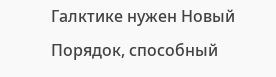Галктике нужен Новый Порядок, способный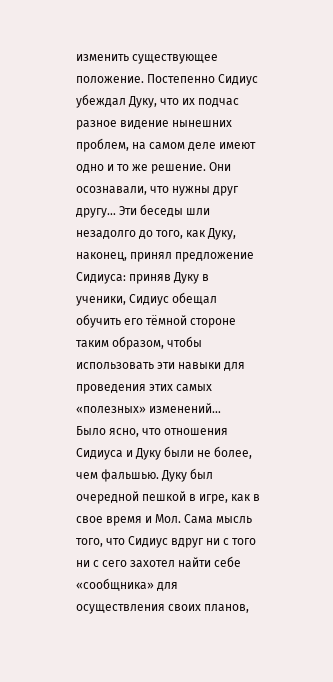изменить существующее положение. Постепенно Сидиус убеждал Дуку, что их подчас разное видение нынешних проблем, на самом деле имеют одно и то же решение. Они осознавали, что нужны друг другу… Эти беседы шли незадолго до того, как Дуку, наконец, принял предложение Сидиуса: приняв Дуку в ученики, Сидиус обещал обучить его тёмной стороне таким образом, чтобы использовать эти навыки для проведения этих самых «полезных» изменений…
Было ясно, что отношения Сидиуса и Дуку были не более, чем фальшью. Дуку был очередной пешкой в игре, как в свое время и Мол. Сама мысль того, что Сидиус вдруг ни с того ни с сего захотел найти себе «сообщника» для осуществления своих планов,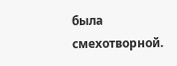была смехотворной.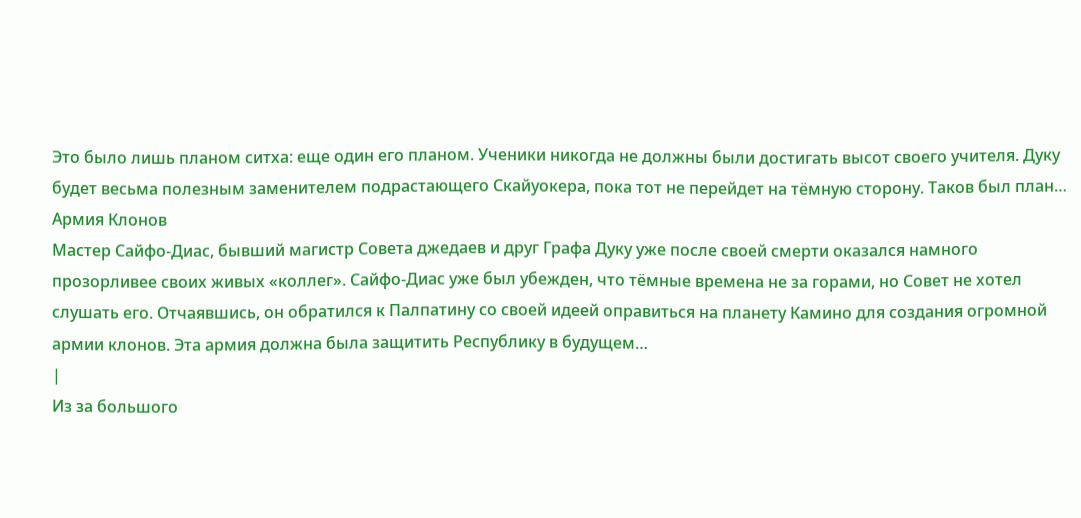Это было лишь планом ситха: еще один его планом. Ученики никогда не должны были достигать высот своего учителя. Дуку будет весьма полезным заменителем подрастающего Скайуокера, пока тот не перейдет на тёмную сторону. Таков был план…
Армия Клонов
Мастер Сайфо-Диас, бывший магистр Совета джедаев и друг Графа Дуку уже после своей смерти оказался намного прозорливее своих живых «коллег». Сайфо-Диас уже был убежден, что тёмные времена не за горами, но Совет не хотел слушать его. Отчаявшись, он обратился к Палпатину со своей идеей оправиться на планету Камино для создания огромной армии клонов. Эта армия должна была защитить Республику в будущем…
|
Из за большого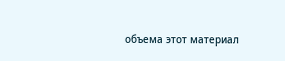объема этот материал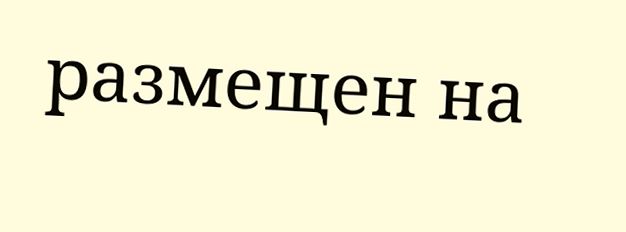размещен на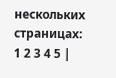нескольких страницах:
1 2 3 4 5 |